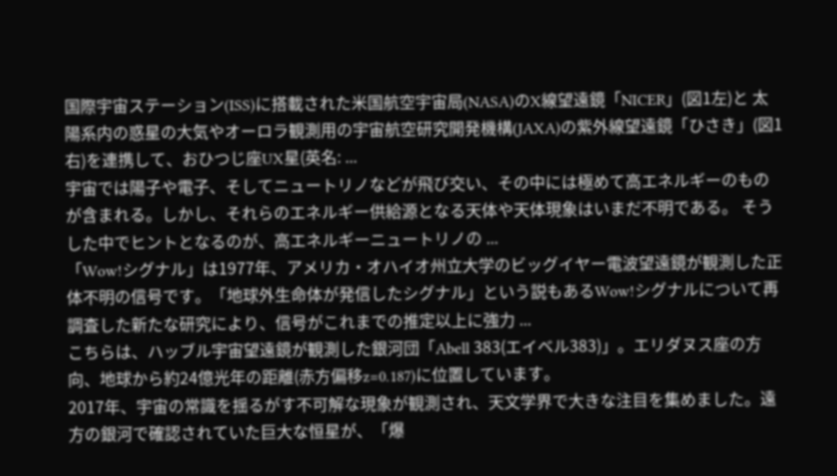国際宇宙ステーション(ISS)に搭載された米国航空宇宙局(NASA)のX線望遠鏡「NICER」(図1左)と 太陽系内の惑星の大気やオーロラ観測用の宇宙航空研究開発機構(JAXA)の紫外線望遠鏡「ひさき」(図1右)を連携して、おひつじ座UX星(英名: ...
宇宙では陽子や電子、そしてニュートリノなどが飛び交い、その中には極めて高エネルギーのものが含まれる。しかし、それらのエネルギー供給源となる天体や天体現象はいまだ不明である。 そうした中でヒントとなるのが、高エネルギーニュートリノの ...
「Wow!シグナル」は1977年、アメリカ・オハイオ州立大学のビッグイヤー電波望遠鏡が観測した正体不明の信号です。「地球外生命体が発信したシグナル」という説もあるWow!シグナルについて再調査した新たな研究により、信号がこれまでの推定以上に強力 ...
こちらは、ハッブル宇宙望遠鏡が観測した銀河団「Abell 383(エイベル383)」。エリダヌス座の方向、地球から約24億光年の距離(赤方偏移z=0.187)に位置しています。
2017年、宇宙の常識を揺るがす不可解な現象が観測され、天文学界で大きな注目を集めました。遠方の銀河で確認されていた巨大な恒星が、「爆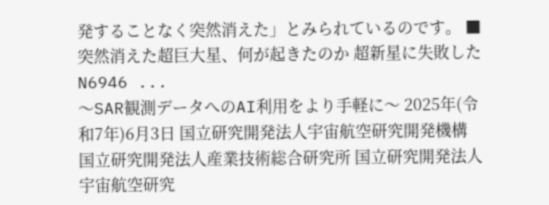発することなく突然消えた」とみられているのです。 ■ 突然消えた超巨大星、何が起きたのか 超新星に失敗したN6946 ...
〜SAR観測データへのAI利用をより手軽に〜 2025年(令和7年)6月3日 国立研究開発法人宇宙航空研究開発機構 国立研究開発法人産業技術総合研究所 国立研究開発法人宇宙航空研究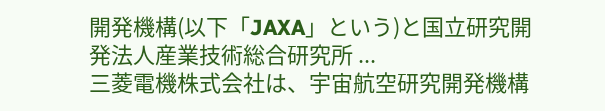開発機構(以下「JAXA」という)と国立研究開発法人産業技術総合研究所 ...
三菱電機株式会社は、宇宙航空研究開発機構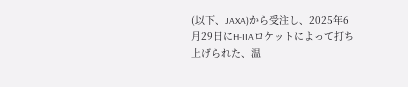(以下、JAXA)から受注し、2025年6月29日にH-IIAロケットによって打ち上げられた、温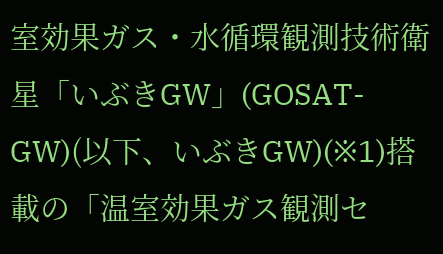室効果ガス・水循環観測技術衛星「いぶきGW」(GOSAT-GW)(以下、いぶきGW)(※1)搭載の「温室効果ガス観測セ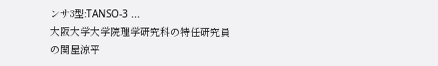ンサ3型:TANSO-3 ...
大阪大学大学院理学研究科の特任研究員の関屋涼平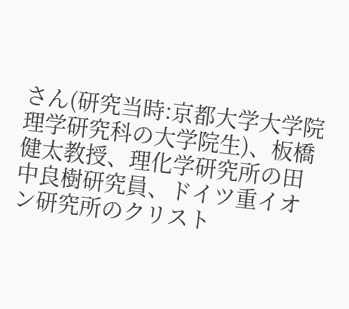さん(研究当時:京都大学大学院理学研究科の大学院生)、板橋健太教授、理化学研究所の田中良樹研究員、ドイツ重イオン研究所のクリスト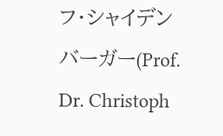フ・シャイデンバーガー(Prof. Dr. Christoph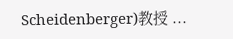Scheidenberger)教授 ...